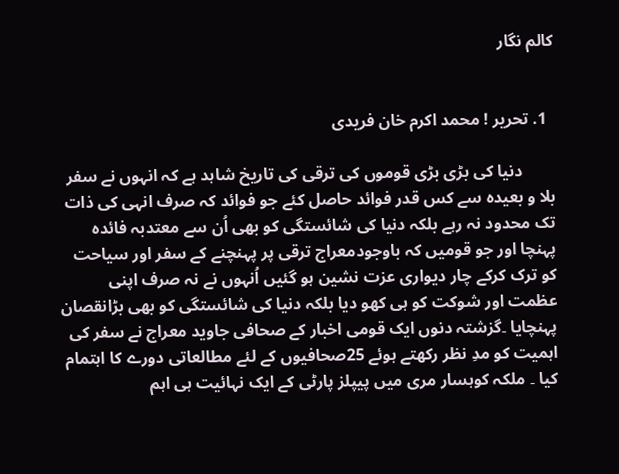کالم نگار


  1. تحریر ! محمد اکرم خان فریدی

        دنیا کی بڑی بڑی قوموں کی ترقی کی تاریخ شاہد ہے کہ انہوں نے سفر بلا و بعیدہ سے کس قدر فوائد حاصل کئے جو فوائد کہ صرف انہی کی ذات تک محدود نہ رہے بلکہ دنیا کی شائستگی کو بھی اُن سے معتدبہ فائدہ پہنچا اور جو قومیں کہ باوجودمعراج ترقی پر پہنچنے کے سفر اور سیاحت کو ترک کرکے چار دیواری عزت نشین ہو گئیں اُنہوں نے نہ صرف اپنی عظمت اور شوکت کو ہی کھو دیا بلکہ دنیا کی شائستگی کو بھی بڑانقصان پہنچایا ۔گزشتہ دنوں ایک قومی اخبار کے صحافی جاوید معراج نے سفر کی اہمیت کو مدِ نظر رکھتے ہوئے 25صحافیوں کے لئے مطالعاتی دورے کا اہتمام کیا ۔ ملکہ کوہسار مری میں پیپلز پارٹی کے ایک نہائیت ہی اہم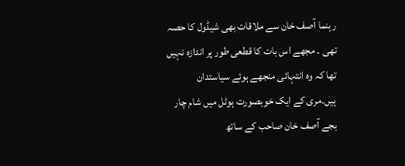رہنما آصف خان سے ملاقات بھی شیڈول کا حصہ تھی ۔ مجھے اس بات کا قطعی طور پر اندازہ نہیں تھا کہ وہ انتہائی منجھے ہوئے سیاستدان ہیں۔مری کے ایک خوبصورت ہوٹل میں شام چار بجے آصف خان صاحب کے ساتھ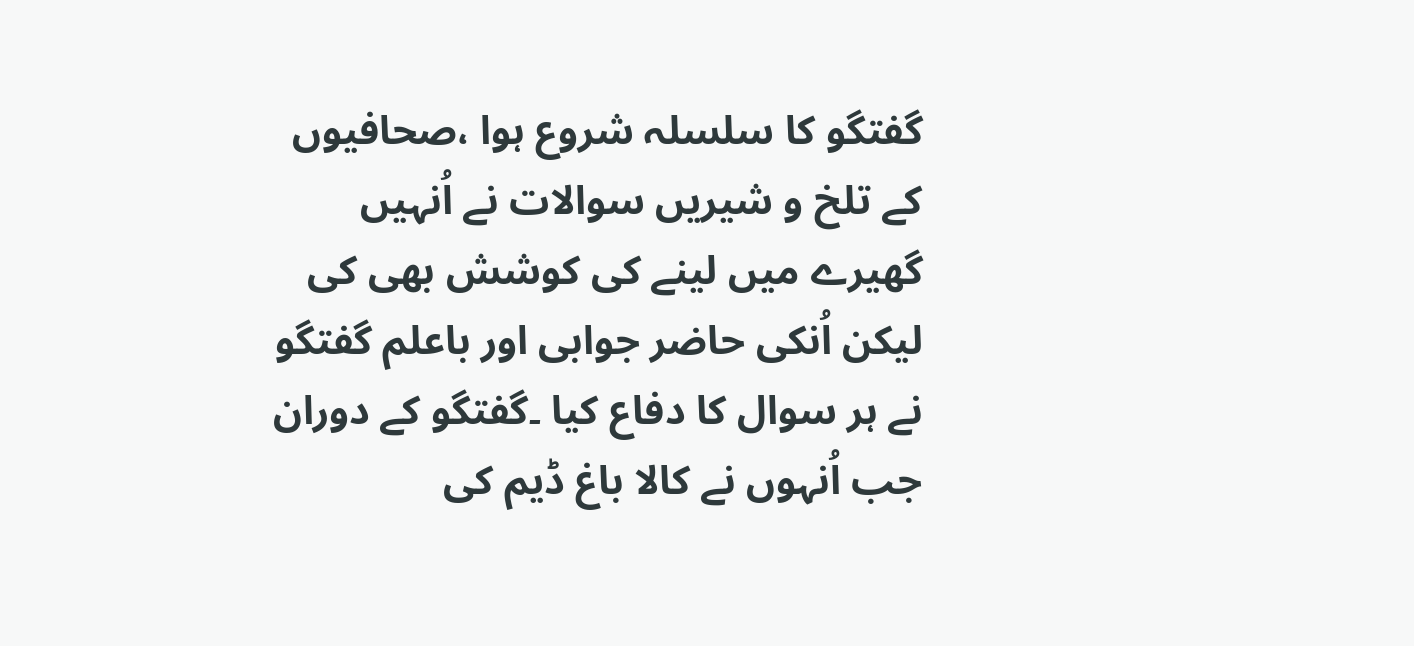گفتگو کا سلسلہ شروع ہوا ،صحافیوں کے تلخ و شیریں سوالات نے اُنہیں گھیرے میں لینے کی کوشش بھی کی لیکن اُنکی حاضر جوابی اور باعلم گفتگو نے ہر سوال کا دفاع کیا ۔گفتگو کے دوران جب اُنہوں نے کالا باغ ڈیم کی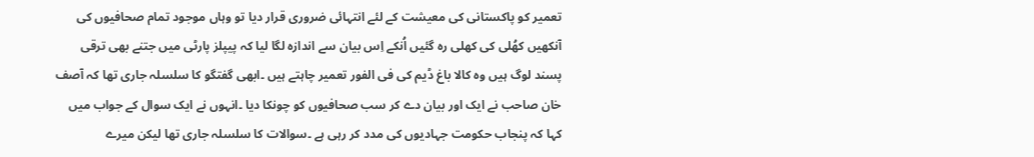تعمیر کو پاکستانی کی معیشت کے لئے انتہائی ضروری قرار دیا تو وہاں موجود تمام صحافیوں کی آنکھیں کھُلی کی کھلی رہ گئیں اُنکے اِس بیان سے اندازہ لگا لیا کہ پیپلز پارٹی میں جتنے بھی ترقی پسند لوگ ہیں وہ کالا باغ ڈیم کی فی الفور تعمیر چاہتے ہیں ۔ابھی گفتگو کا سلسلہ جاری تھا کہ آصف خان صاحب نے ایک اور بیان دے کر سب صحافیوں کو چونکا دیا ۔انہوں نے ایک سوال کے جواب میں کہا کہ پنجاب حکومت جہادیوں کی مدد کر رہی ہے ۔سوالات کا سلسلہ جاری تھا لیکن میرے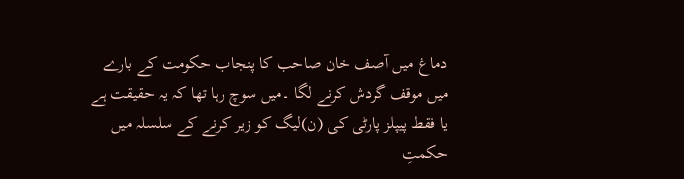دماغ میں آصف خان صاحب کا پنجاب حکومت کے بارے میں موقف گردش کرنے لگا ۔میں سوچ رہا تھا کہ یہ حقیقت ہے یا فقط پیپلز پارٹی کی (ن)لیگ کو زیر کرنے کے سلسلہ میں حکمتِ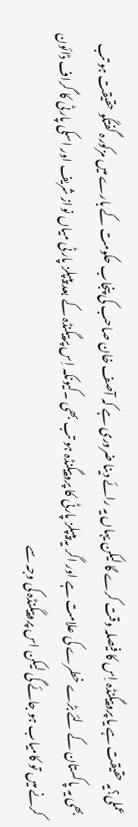عملی؟یہ حقیقت ہے یا پروپیگنڈہ اِس کا فیصلہ وقت کرے گا لیکن یہاں یہ رائے دینا ضروری ہے کہ آصف خان صاحب کی پنجاب حکومت کے بارے میں مزکورہ گفتگو حقیقت ہو تب بھی یہ پاکستان کے لئے بڑے خطرے کی علامت ہے اور اگر یہ پیپلز پارٹی کا پروپیگنڈہ ہو تب بھی ۔کیونکہ اِس پرپیگنڈہ کے بعد پیپلز پارٹی میاں نواز شریف اور اسکی پارٹی کا گراف ڈائون کرنے میں تو کامیاب ہو جائے گی لیکن اس پروپیگنڈہ کی وجہ سے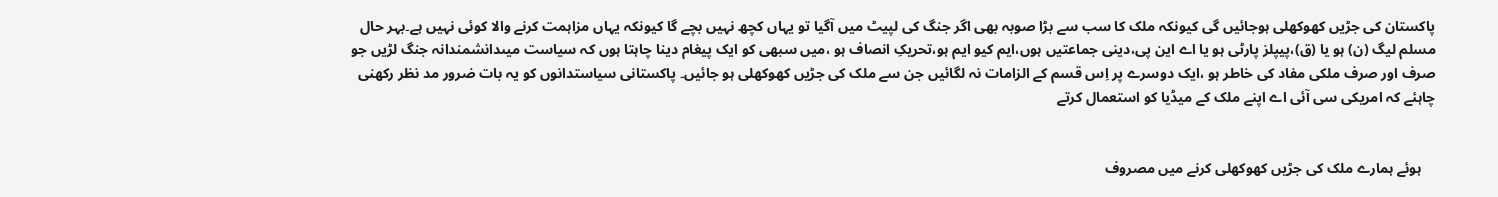پاکستان کی جڑیں کھوکھلی ہوجائیں گی کیونکہ ملک کا سب سے بڑا صوبہ بھی اگر جنگ کی لپیٹ میں آگیا تو یہاں کچھ نہیں بچے گا کیونکہ یہاں مزاہمت کرنے والا کوئی نہیں ہے۔بہر حال مسلم لیگ (ن) ہو یا (ق)،پیپلز پارٹی ہو یا اے این پی،دینی جماعتیں ہوں،ایم کیو ایم ہو،تحریکِ انصاف ہو ،میں سبھی کو ایک پیغام دینا چاہتا ہوں کہ سیاست میںدانشمندانہ جنگ لڑیں جو صرف اور صرف ملکی مفاد کی خاطر ہو ،ایک دوسرے پر اِس قسم کے الزامات نہ لگائیں جن سے ملک کی جڑیں کھوکھلی ہو جائیں۔ پاکستانی سیاستدانوں کو یہ بات ضرور مد نظر رکھنی چاہئے کہ امریکی سی آئی اے اپنے ملک کے میڈیا کو استعمال کرتے


    ہوئے ہمارے ملک کی جڑیں کھوکھلی کرنے میں مصروف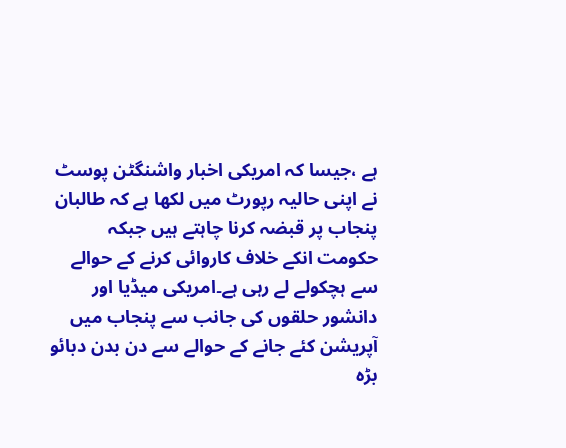ہے ،جیسا کہ امریکی اخبار واشنگٹن پوسٹ نے اپنی حالیہ رپورٹ میں لکھا ہے کہ طالبان پنجاب پر قبضہ کرنا چاہتے ہیں جبکہ حکومت انکے خلاف کاروائی کرنے کے حوالے سے ہچکولے لے رہی ہے۔امریکی میڈیا اور دانشور حلقوں کی جانب سے پنجاب میں آپریشن کئے جانے کے حوالے سے دن بدن دبائو بڑہ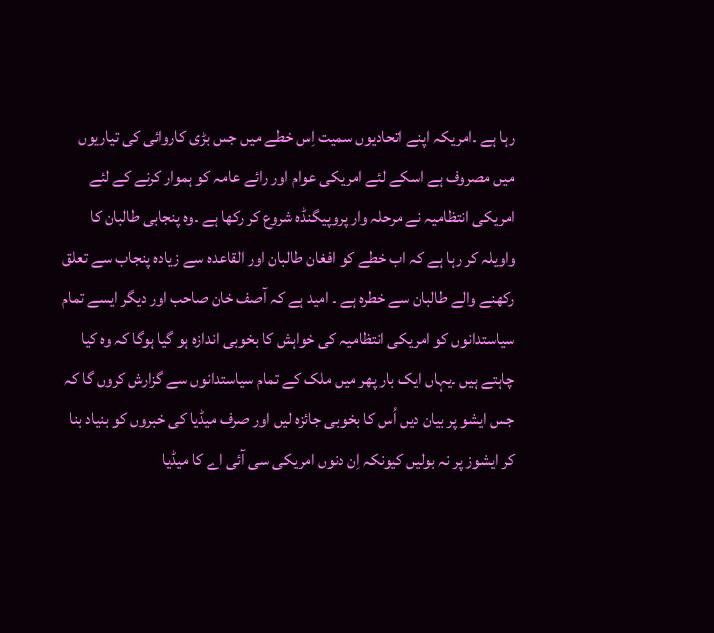رہا ہے ۔امریکہ اپنے اتحادیوں سمیت اِس خطے میں جس بڑی کاروائی کی تیاریوں میں مصروف ہے اسکے لئے امریکی عوام اور رائے عامہ کو ہموار کرنے کے لئے امریکی انتظامیہ نے مرحلہ وار پروپیگنڈہ شروع کر رکھا ہے ۔وہ پنجابی طالبان کا واویلہ کر رہا ہے کہ اب خطے کو افغان طالبان اور القاعدہ سے زیادہ پنجاب سے تعلق رکھنے والے طالبان سے خطرہ ہے ۔ امید ہے کہ آصف خان صاحب اور دیگر ایسے تمام سیاستدانوں کو امریکی انتظامیہ کی خواہش کا بخوبی اندازہ ہو گیا ہوگا کہ وہ کیا چاہتے ہیں ۔یہاں ایک بار پھر میں ملک کے تمام سیاستدانوں سے گزارش کروں گا کہ جس ایشو پر بیان دیں اُس کا بخوبی جائزہ لیں اور صرف میڈیا کی خبروں کو بنیاد بنا کر ایشوز پر نہ بولیں کیونکہ اِن دنوں امریکی سی آئی اے کا میڈیا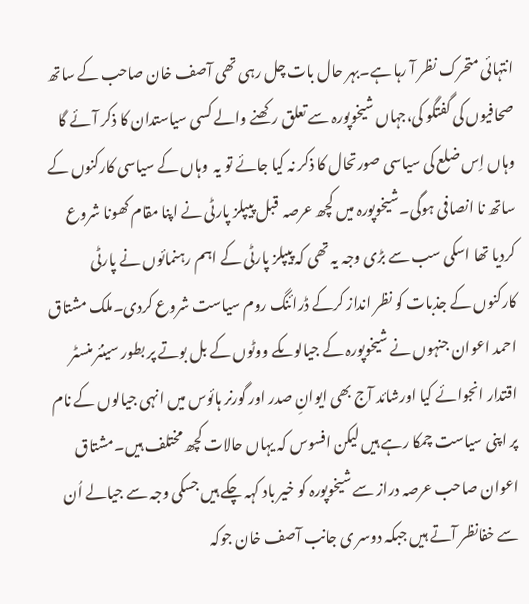انتہائی متحرک نظر آ رہا ہے۔بہر حال بات چل رہی تھی آصف خان صاحب کے ساتھ صحافیوں کی گفتگو کی،جہاں شیخوپورہ سے تعلق رکھنے والے کسی سیاستدان کا ذکر آئے گا وہاں اِس ضلع کی سیاسی صورتحال کا ذکر نہ کیا جائے تو یہ  وہاں کے سیاسی کارکنوں کے ساتھ نا انصافی ہوگی۔شیخوپورہ میں کچھ عرصہ  قبل پیپلز پارٹی نے اپنا مقام کھونا شروع کردیا تھا اسکی سب سے بڑی وجہ یہ تھی کہ پیپلز پارٹی کے اہم رہنمائوں نے پارٹی کارکنوں کے جذبات کو نظر انداز کرکے ڈرائنگ روم سیاست شروع کردی۔ملک مشتاق احمد اعوان جنہوں نے شیخوپورہ کے جیالوںکے ووٹوں کے بل بوتے پر بطور سینئر منسٹر اقتدار انجوائے کیا اورشائد آج بھی ایوانِ صدر اور گورنر ہائوس میں انہی جیالوں کے نام پر اپنی سیاست چمکا رہے ہیں لیکن افسوس کہ یہاں حالات کچھ مختلف ہیں۔مشتاق اعوان صاحب عرصہ دراز سے شیخوپورہ کو خیر باد کہہ چکے ہیں جسکی وجہ سے جیالے اُن سے خفانظر آتے ہیں جبکہ دوسر ی جانب آصف خان جوکہ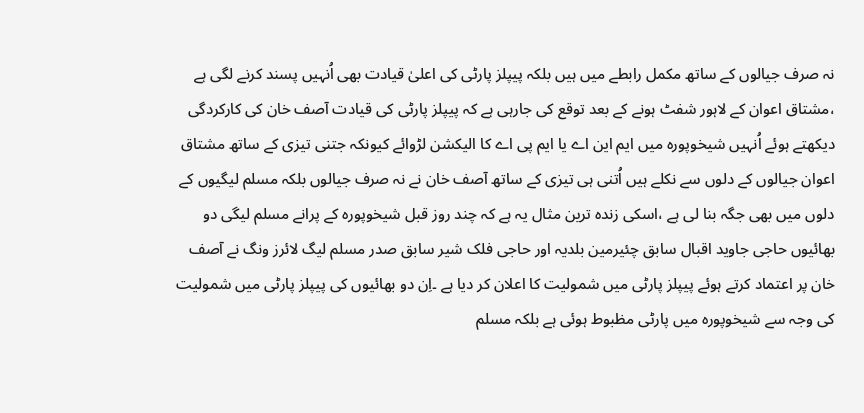نہ صرف جیالوں کے ساتھ مکمل رابطے میں ہیں بلکہ پیپلز پارٹی کی اعلیٰ قیادت بھی اُنہیں پسند کرنے لگی ہے ،مشتاق اعوان کے لاہور شفٹ ہونے کے بعد توقع کی جارہی ہے کہ پیپلز پارٹی کی قیادت آصف خان کی کارکردگی دیکھتے ہوئے اُنہیں شیخوپورہ میں ایم این اے یا ایم پی اے کا الیکشن لڑوائے کیونکہ جتنی تیزی کے ساتھ مشتاق اعوان جیالوں کے دلوں سے نکلے ہیں اُتنی ہی تیزی کے ساتھ آصف خان نے نہ صرف جیالوں بلکہ مسلم لیگیوں کے دلوں میں بھی جگہ بنا لی ہے ،اسکی زندہ ترین مثال یہ ہے کہ چند روز قبل شیخوپورہ کے پرانے مسلم لیگی دو بھائیوں حاجی جاوید اقبال سابق چئیرمین بلدیہ اور حاجی فلک شیر سابق صدر مسلم لیگ لائرز ونگ نے آصف خان پر اعتماد کرتے ہوئے پیپلز پارٹی میں شمولیت کا اعلان کر دیا ہے ۔اِن دو بھائیوں کی پیپلز پارٹی میں شمولیت کی وجہ سے شیخوپورہ میں پارٹی مظبوط ہوئی ہے بلکہ مسلم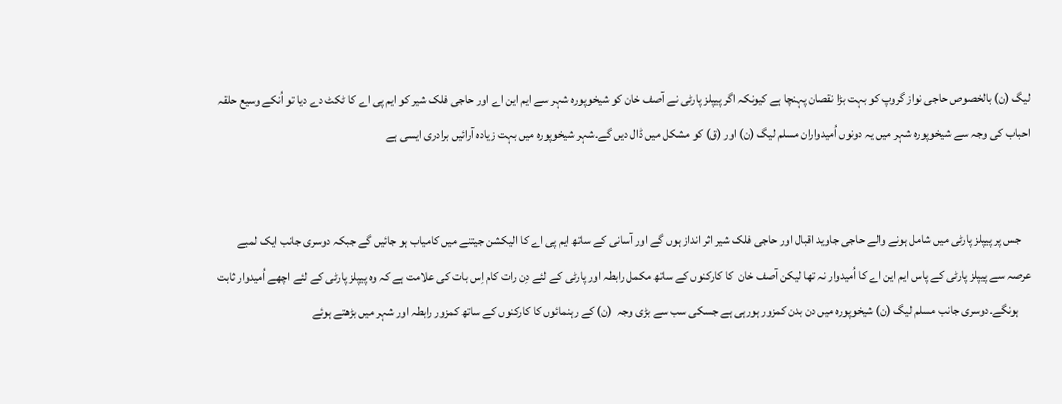لیگ (ن) بالخصوص حاجی نواز گروپ کو بہت بڑا نقصان پہنچا ہے کیونکہ اگر پیپلز پارٹی نے آصف خان کو شیخوپورہ شہر سے ایم این اے اور حاجی فلک شیر کو ایم پی اے کا ٹکٹ دے دیا تو اُنکے وسیع حلقہ احباب کی وجہ سے شیخوپورہ شہر میں یہ دونوں اُمیدواران مسلم لیگ (ن) اور (ق) کو مشکل میں ڈال دیں گے۔شہر شیخوپورہ میں بہت زیادہ آرائیں برادری ایسی ہے


    جس پر پیپلز پارٹی میں شامل ہونے والے حاجی جاوید اقبال اور حاجی فلک شیر اثر انداز ہوں گے اور آسانی کے ساتھ ایم پی اے کا الیکشن جیتنے میں کامیاب ہو جائیں گے جبکہ دوسری جانب ایک لمبے عرصہ سے پیپلز پارٹی کے پاس ایم این اے کا اُمیدوار نہ تھا لیکن آصف خان  کا کارکنوں کے ساتھ مکمل رابطہ اور پارٹی کے لئے دِن رات کام اِس بات کی علامت ہے کہ وہ پیپلز پارٹی کے لئے اچھے اُمیدوار ثابت
     ہونگے۔دوسری جانب مسلم لیگ (ن) شیخوپورہ میں دن بدن کمزور ہورہی ہے جسکی سب سے بڑی وجہ  (ن) کے رہنمائوں کا کارکنوں کے ساتھ کمزور رابطہ اور شہر میں بڑھتے ہوئے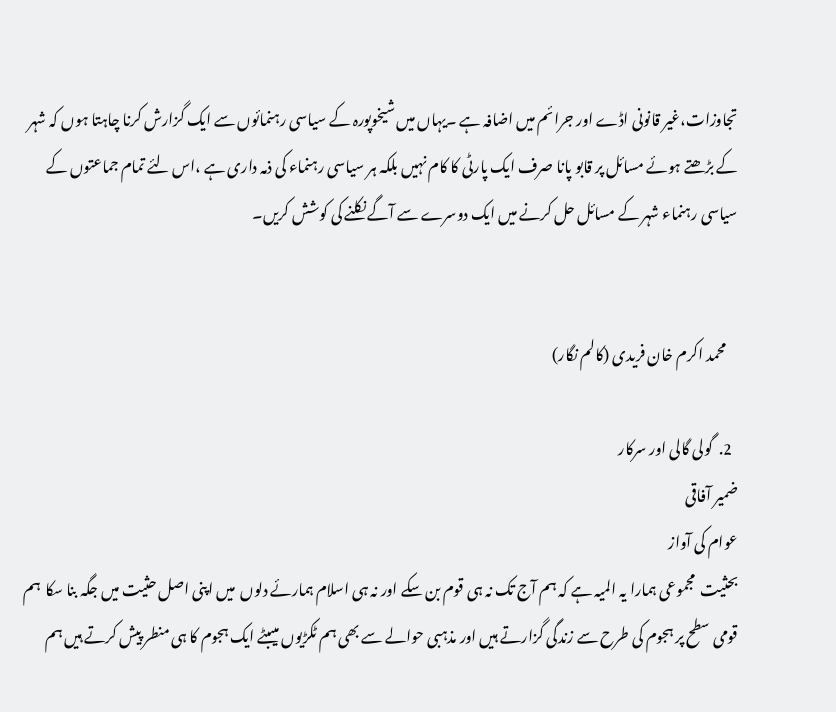تجاوزات،غیر قانونی اڈے اور جرائم میں اضافہ ہے ۔یہاں میں شیخوپورہ کے سیاسی رہنمائوں سے ایک گزارش کرنا چاہتا ہوں کہ شہر کے بڑھتے ہوئے مسائل پر قابو پانا صرف ایک پارٹی کا کام نہیں بلکہ ہر سیاسی رہنماء کی ذمہ داری ہے ،اس لئے تمام جماعتوں کے سیاسی رہنماء شہر کے مسائل حل کرنے میں ایک دوسرے سے آگے نکلنے کی کوشش کریں۔


    محمد اکرم خان فریدی (کالم نگار)

  2.  گولی گالی اور سرکار
ضمیر آفاقی
عوام کی آواز
بحثیت  مجموعی ہمارا یہ المیہ ہے کہ ہم آج تک نہ ہی قوم بن سکے اور نہ ہی اسلام ہمارئے دلوں  میں اپنی اصل حثیت میں جگہ بنا سکا  ہم قومی سطح پر ہجوم کی طرح سے زندگی گزارتے ہیں اور مذہبی حوالے سے بھی ہم ٹکڑیوں میںبٹے ایک ہجوم کا ہی منطر پیش کرتے ہیں ہم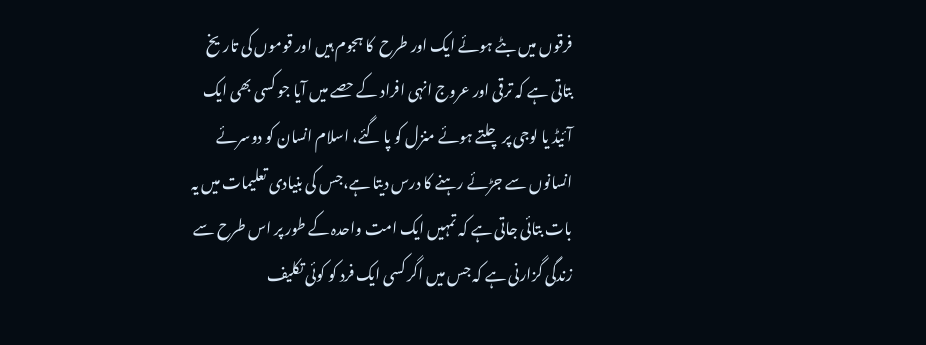فرقوں میں بٹے ہوئے ایک اور طرح  کا ہجوم ہیں اور قوموں کی تاریخ بتاتی ہے کہ ترقی اور عروج انہی افراد کے حصے میں آیا جو کسی بھی ایک آئیڈ یا لوجی پر چلتے ہوئے منزل کو پا گئے، اسلام انسان کو دوسرئے انسانوں سے جڑئے رہنے کا درس دیتا ہے،جس کی بنیادی تعلیمات میں یہ بات بتائی جاتی ہے کہ تمہیں ایک امت واحدہ کے طور پر اس طرح سے زندگی گزارنی ہے کہ جس میں اگر کسی ایک فرد کو کوئی تکلیف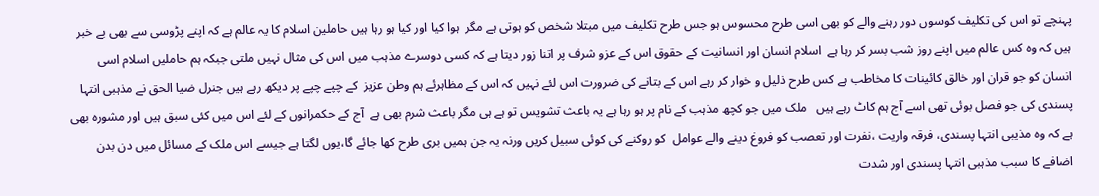پہنچے تو اس کی تکلیف کوسوں دور رہنے والے کو بھی اسی طرح محسوس ہو جس طرح تکلیف میں مبتلا شخص کو ہوتی ہے مگر  ہوا کیا اور کیا ہو رہا ہیں حاملین اسلام کا یہ عالم ہے کہ اپنے پڑوسی سے بھی بے خبر ہیں کہ وہ کس عالم میں اپنے روز شب بسر کر رہا ہے  اسلام انسان اور انسانیت کے حقوق اس کے عزو شرف پر اتنا زور دیتا ہے کہ کسی دوسرے مذہب میں اس کی مثال نہیں ملتی جبکہ ہم حاملیں اسلام اسی انسان کو جو قران اور خالق کائینات کا مخاطب ہے کس طرح ذلیل و خوار کر رہے اس کے بتانے کی ضرورت اس لئے نہیں کہ اس کے مظاہرئے ہم وطن عزیز  کے چپے چپے پر دیکھ رہے ہیں جنرل ضیا الحق نے مذہبی انتہا پسندی کی جو فصل بوئی تھی اسے آج ہم کاٹ رہے ہیں   ملک میں جو کچھ مذہب کے نام پر ہو رہا ہے یہ باعث تشویس تو ہے ہی مگر باعث شرم بھی ہے  آج کے حکمرانوں کے لئے اس میں کئی سبق ہیں اور مشورہ بھی ہے کہ وہ مذیبی انتہا پسندی، فرقہ واریت ،نفرت اور تعصب کو فروغ دینے والے عوامل  کو روکنے کی کوئی سبیل کریں ورنہ یہ جن ہمیں بری طرح کھا جائے گا،یوں لگتا ہے جیسے اس ملک کے مسائل میں دن بدن اضافے کا سبب مذہبی انتہا پسندی اور شدت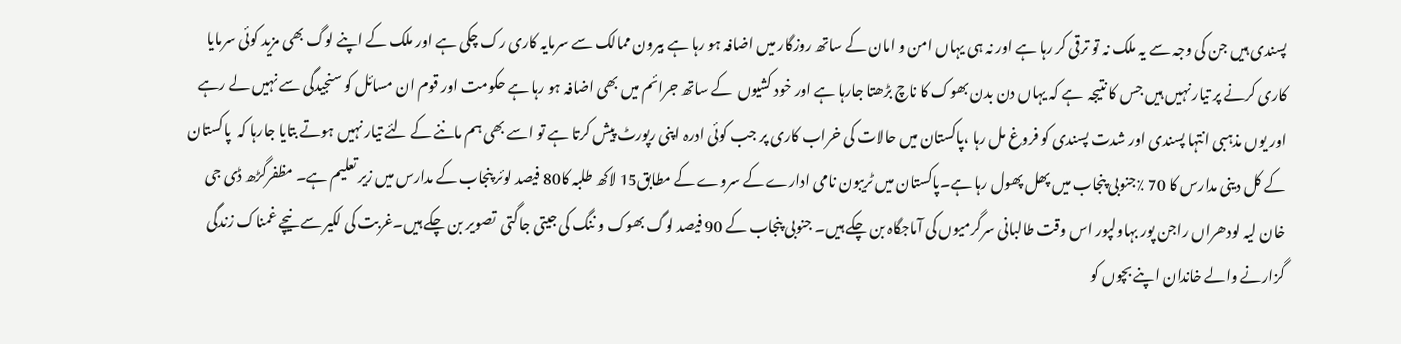پسندی ہیں جن کی وجہ سے یہ ملک نہ تو ترقی کر رہا ہے اور نہ ہی یہاں امن و امان کے ساتھ روزگار میں اضافہ ہو رہا ہے بیرون ممالک سے سرمایہ کاری رک چکی ہے اور ملک کے اپنے لوگ بھی مزید کوئی سرمایا کاری کرنے پر تیار نہیں ہیں جس کا نتیجہ  ہے کہ یہاں دن بدن بھوک کا ناچ بڑھتا جارہا ہے اور خود کشیوں  کے ساتھ جرائم میں بھی اضافہ ہو رہا ہے حکومت اور قوم ان مسائل کو سنجیدگی سے نہیں لے رہے اور یوں مذہبی انتہا پسندی اور شدت پسندی کو فروغ مل رہا ،پاکستان میں حالات کی خراب کاری پر جب کوئی ادرہ اپنی رپورٹ پیش کرتا ہے تو اسے بھی ہم ماننے کے لئے تیار نہیں ہوتے بتایا جارہا کہ  پاکستان کے کل دینی مدارس کا 70 ٪جنوبی پنجاب میں پھل پھول رہا ہے۔پاکستان میں ٹریبون نامی ادارے کے سروے کے مطابق15 لاکھ طلبہ کا80 فیصد لوئر پنجاب کے مدارس میں زیر تعلیم ہے۔ مظفرگڑھ ڈی جی خان لیہ لودھراں راجن پور بہاولپور اس وقت طالبانی سرگرمیوں کی آماجگاہ بن چکے ہیں۔ جنوبی پنجاب کے 90 فیصد لوگ بھوک و ننگ کی جیتی جاگتی  تصویر بن چکے ہیں۔غربت کی لکیر سے نیچے غمناک زندگی گزارنے والے خاندان اپنے بچوں کو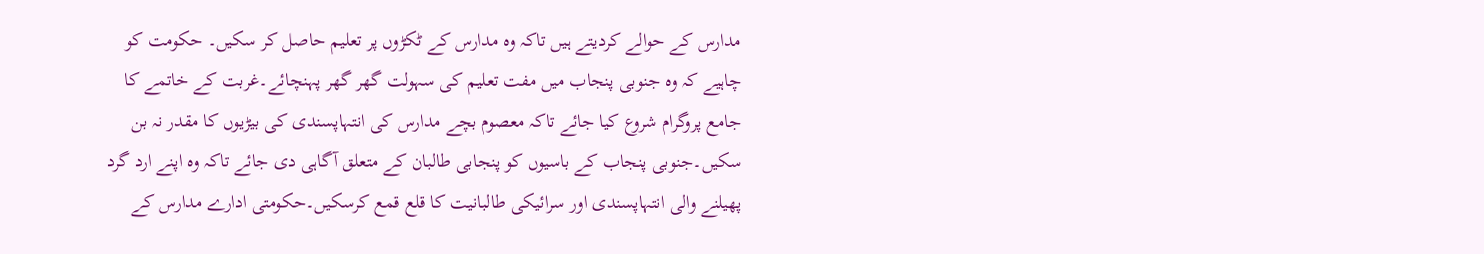مدارس کے حوالے کردیتے ہیں تاکہ وہ مدارس کے ٹکڑوں پر تعلیم حاصل کر سکیں۔ حکومت کو چاہیے کہ وہ جنوبی پنجاب میں مفت تعلیم کی سہولت گھر گھر پہنچائے۔غربت کے خاتمے کا جامع پروگرام شروع کیا جائے تاکہ معصوم بچے مدارس کی انتہاپسندی کی بیڑیوں کا مقدر نہ بن سکیں۔جنوبی پنجاب کے باسیوں کو پنجابی طالبان کے متعلق آگاہی دی جائے تاکہ وہ اپنے ارد گرد پھیلنے والی انتہاپسندی اور سرائیکی طالبانیت کا قلع قمع کرسکیں۔حکومتی ادارے مدارس کے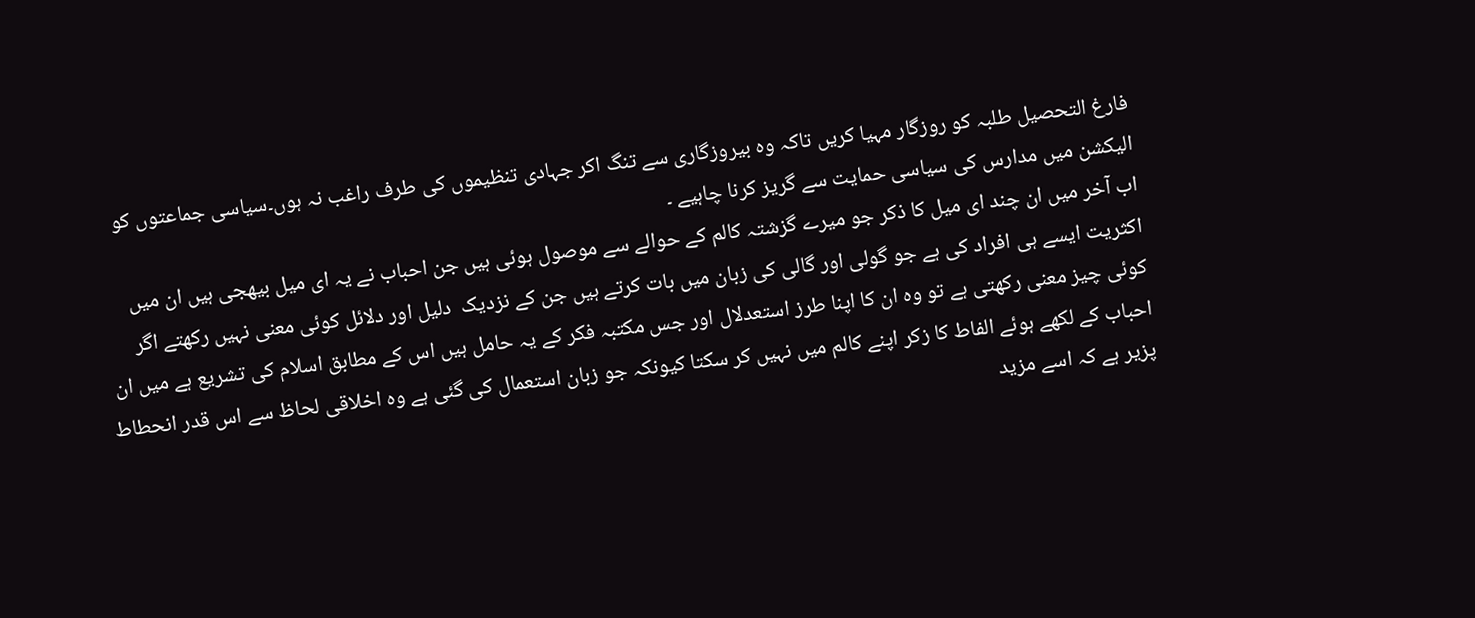فارغ التحصیل طلبہ کو روزگار مہیا کریں تاکہ وہ بیروزگاری سے تنگ اکر جہادی تنظیموں کی طرف راغب نہ ہوں۔سیاسی جماعتوں کو الیکشن میں مدارس کی سیاسی حمایت سے گریز کرنا چاہیے ۔
اب آخر میں ان چند ای میل کا ذکر جو میرے گزشتہ کالم کے حوالے سے موصول ہوئی ہیں جن احباب نے یہ ای میل بیھجی ہیں ان میں اکثریت ایسے ہی افراد کی ہے جو گولی اور گالی کی زبان میں بات کرتے ہیں جن کے نزدیک  دلیل اور دلائل کوئی معنی نہیں رکھتے اگر کوئی چیز معنی رکھتی ہے تو وہ ان کا اپنا طرز استعدلال اور جس مکتبہ فکر کے یہ حامل ہیں اس کے مطابق اسلام کی تشریع ہے میں ان احباب کے لکھے ہوئے الفاط کا زکر اپنے کالم میں نہیں کر سکتا کیونکہ جو زبان استعمال کی گئی ہے وہ اخلاقی لحاظ سے اس قدر انحطاط پزیر ہے کہ اسے مزید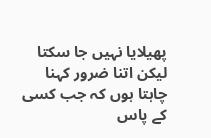پھیلایا نہیں جا سکتا لیکن اتنا ضرور کہنا چاہتا ہوں کہ جب کسی کے پاس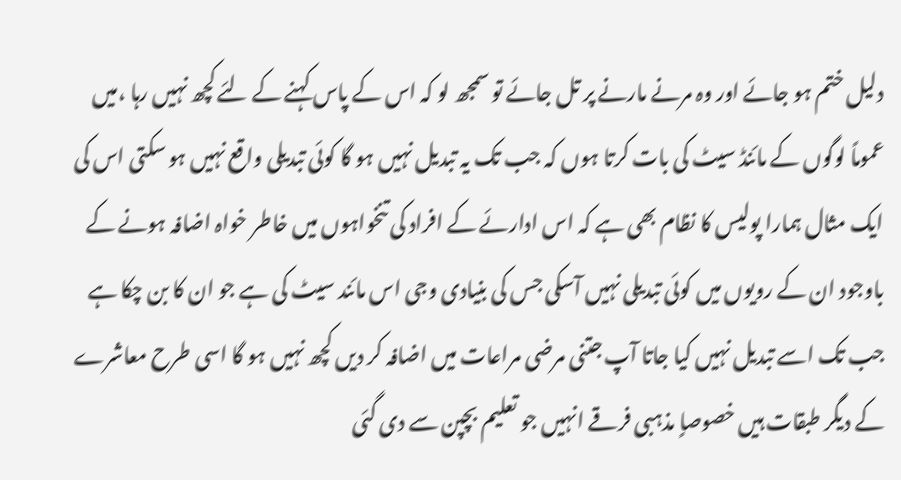دلیل ختم ہو جائے اور وہ مرنے مارنے پر تل جائے تو سمجھ لو کہ اس کے پاس کہنے کے لئے کچھ نہیں رہا ،میں عموماً لوگوں کے مائنڈ سیٹ کی بات کرتا ہوں کہ جب تک یہ تبدیل نہیں ہو گا کوئی تبدیلی واقع نہیں ہو سکتی اس کی ایک مثال ہمارا پولیس کا نظام بھی ہے کہ اس ادارئے کے افراد کی تنخواہوں میں خاطر خواہ اضافہ ہونے کے باوجود ان کے رویوں میں کوئی تبدیلی نہیں آسکی جس کی بنیادی وجی اس مائند سیٹ کی ہے جو ان کا بن چکا ہے جب تک اسے تبدیل نہیں کیا جاتا آپ جتنی مرضی مراعات میں اضافہ کر دیں کچھ نہیں ہو گا اسی طرح معاشرے کے دیگر طبقات ہیں خصوصاٍ مذہبی فرقے انہیں جو تعلیم بچپن سے دی گئی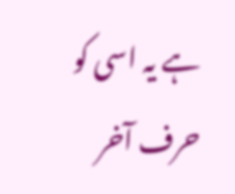ہے یہ اسی کو حرف آخر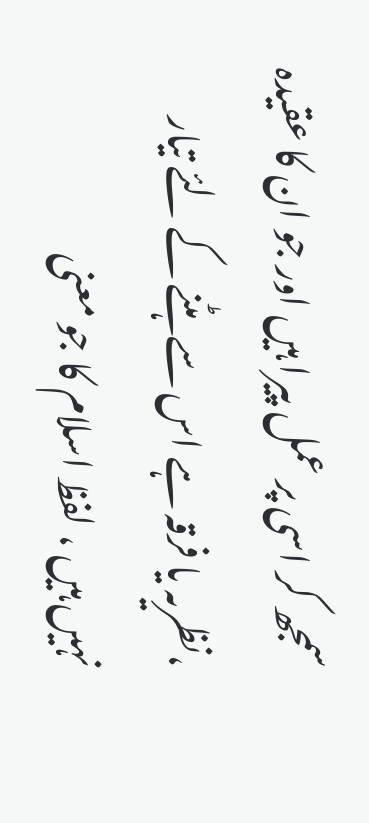سمجھ کر اسی پر عمل پیرا ہیں اور جو ان کا عقیدہ ،نظریہ یا فرقہ ہے اس سے ہٹنے کے لئے تیار نہیں ہیں ، لفظ اسلام کا جو معنی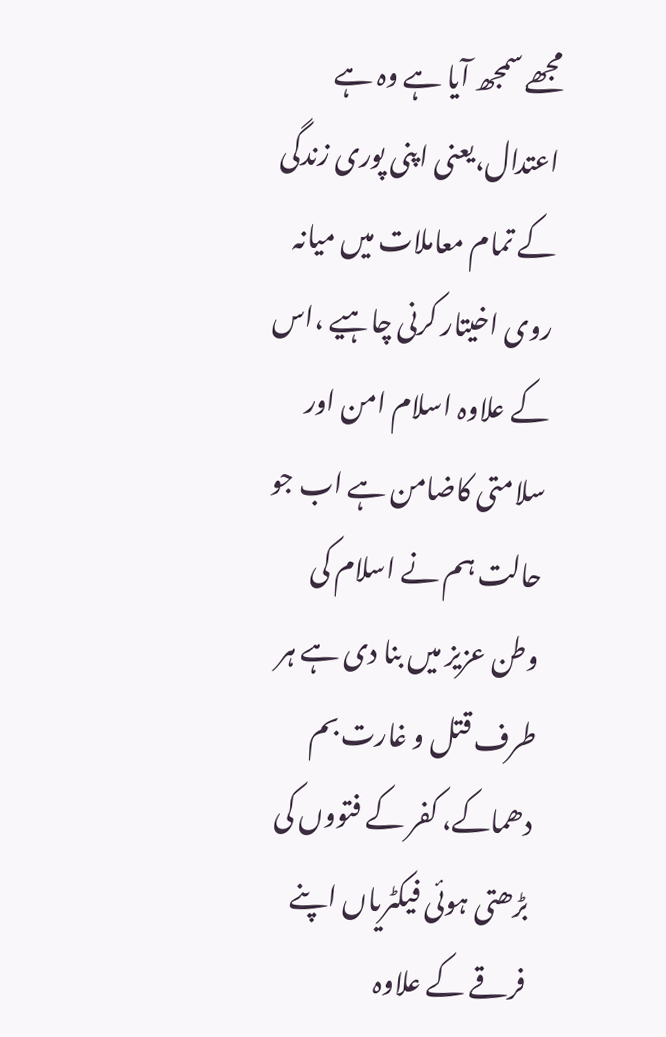مجھے سمجھ آیا ہے وہ ہے اعتدال،یعنی اپنی پوری زندگی کے تمام معاملات میں میانہ روی اخیتار کرنی چاہیے ،اس کے علاوہ اسلام امن اور سلامتی کاضامن ہے اب جو حالت ہم نے اسلام کی وطن عزیز میں بنا دی ہے ہر طرف قتل و غارت بم دھماکے، کفر کے فتووں کی بڑھتی ہوئی فیکٹریاں اپنے فرقے کے علاوہ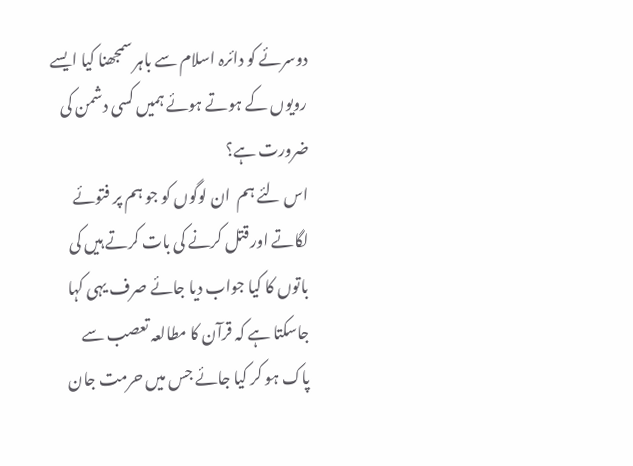دوسرئے کو دائرہ اسلام سے باہر سمجھنا کیا ایسے رویوں کے ہوتے ہوئے ہمیں کسی دشمن کی ضرورت ہے؟
اس لئے ہم  ان لوگوں کو جو ہم پر فتوئے لگاتے اور قتل کرنے کی بات کرتے ہیں کی باتوں کا کیا جواب دیا جائے صرف یہی کہا جاسکتا ہے کہ قرآن کا مطالعہ تعصب سے پاک ہو کر کیا جائے جس میں حرمت جان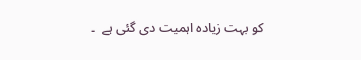کو بہت زیادہ اہمیت دی گئی ہے  ۔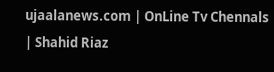ujaalanews.com | OnLine Tv Chennals | Shahid Riaz